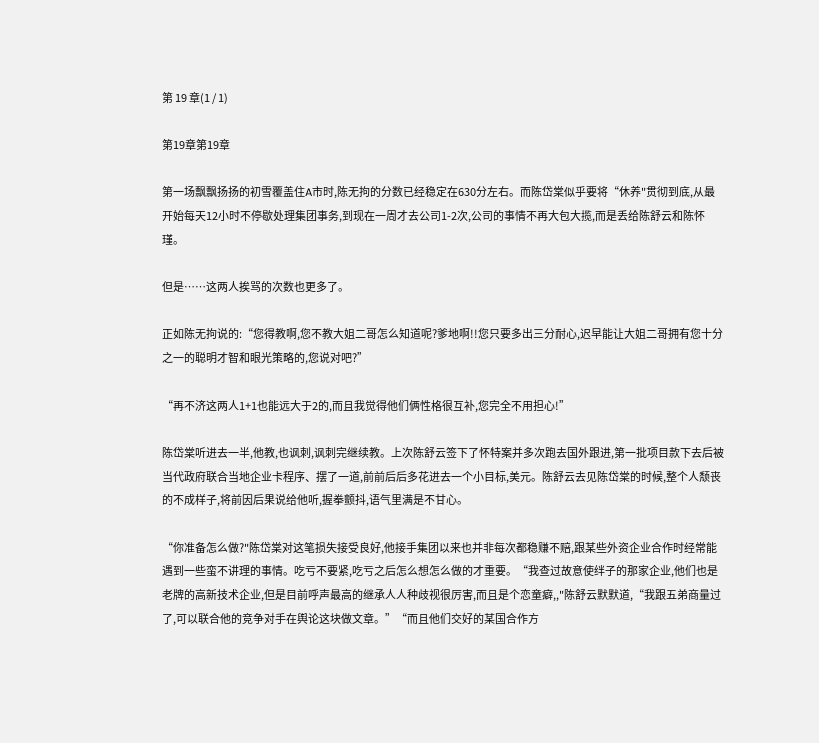第 19 章(1 / 1)

第19章第19章

第一场飘飘扬扬的初雪覆盖住A市时,陈无拘的分数已经稳定在630分左右。而陈岱棠似乎要将“休养"贯彻到底,从最开始每天12小时不停歇处理集团事务,到现在一周才去公司1-2次,公司的事情不再大包大揽,而是丢给陈舒云和陈怀瑾。

但是……这两人挨骂的次数也更多了。

正如陈无拘说的:“您得教啊,您不教大姐二哥怎么知道呢?爹地啊!!您只要多出三分耐心,迟早能让大姐二哥拥有您十分之一的聪明才智和眼光策略的,您说对吧?”

“再不济这两人1+1也能远大于2的,而且我觉得他们俩性格很互补,您完全不用担心!”

陈岱棠听进去一半,他教,也讽刺,讽刺完继续教。上次陈舒云签下了怀特案并多次跑去国外跟进,第一批项目款下去后被当代政府联合当地企业卡程序、摆了一道,前前后后多花进去一个小目标,美元。陈舒云去见陈岱棠的时候,整个人颓丧的不成样子,将前因后果说给他听,握拳颤抖,语气里满是不甘心。

“你准备怎么做?"陈岱棠对这笔损失接受良好,他接手集团以来也并非每次都稳赚不赔,跟某些外资企业合作时经常能遇到一些蛮不讲理的事情。吃亏不要紧,吃亏之后怎么想怎么做的才重要。“我查过故意使绊子的那家企业,他们也是老牌的高新技术企业,但是目前呼声最高的继承人人种歧视很厉害,而且是个恋童癖,,"陈舒云默默道,“我跟五弟商量过了,可以联合他的竞争对手在舆论这块做文章。”“而且他们交好的某国合作方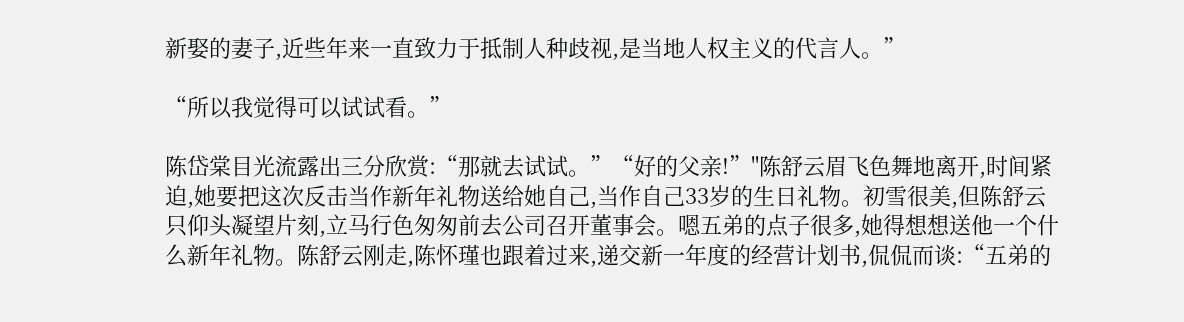新娶的妻子,近些年来一直致力于抵制人种歧视,是当地人权主义的代言人。”

“所以我觉得可以试试看。”

陈岱棠目光流露出三分欣赏:“那就去试试。”“好的父亲!”"陈舒云眉飞色舞地离开,时间紧迫,她要把这次反击当作新年礼物送给她自己,当作自己33岁的生日礼物。初雪很美,但陈舒云只仰头凝望片刻,立马行色匆匆前去公司召开董事会。嗯五弟的点子很多,她得想想送他一个什么新年礼物。陈舒云刚走,陈怀瑾也跟着过来,递交新一年度的经营计划书,侃侃而谈:“五弟的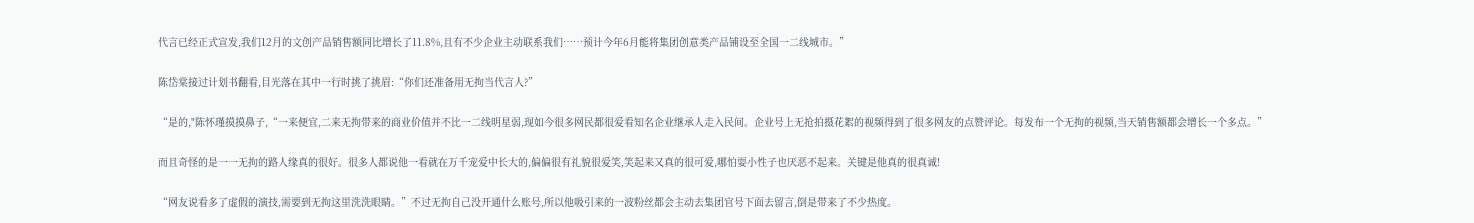代言已经正式宣发,我们12月的文创产品销售额同比增长了11.8%,且有不少企业主动联系我们……预计今年6月能将集团创意类产品铺设至全国一二线城市。”

陈岱棠接过计划书翻看,目光落在其中一行时挑了挑眉:“你们还准备用无拘当代言人?”

“是的,"陈怀瑾摸摸鼻子,“一来便宜,二来无拘带来的商业价值并不比一二线明星弱,现如今很多网民都很爱看知名企业继承人走入民间。企业号上无抢拍摄花絮的视频得到了很多网友的点赞评论。每发布一个无拘的视频,当天销售额都会增长一个多点。”

而且奇怪的是一一无拘的路人缘真的很好。很多人都说他一看就在万千宠爱中长大的,偏偏很有礼貌很爱笑,笑起来又真的很可爱,哪怕耍小性子也厌恶不起来。关键是他真的很真诚!

“网友说看多了虚假的演技,需要到无拘这里洗洗眼睛。”不过无拘自己没开通什么账号,所以他吸引来的一波粉丝都会主动去集团官号下面去留言,倒是带来了不少热度。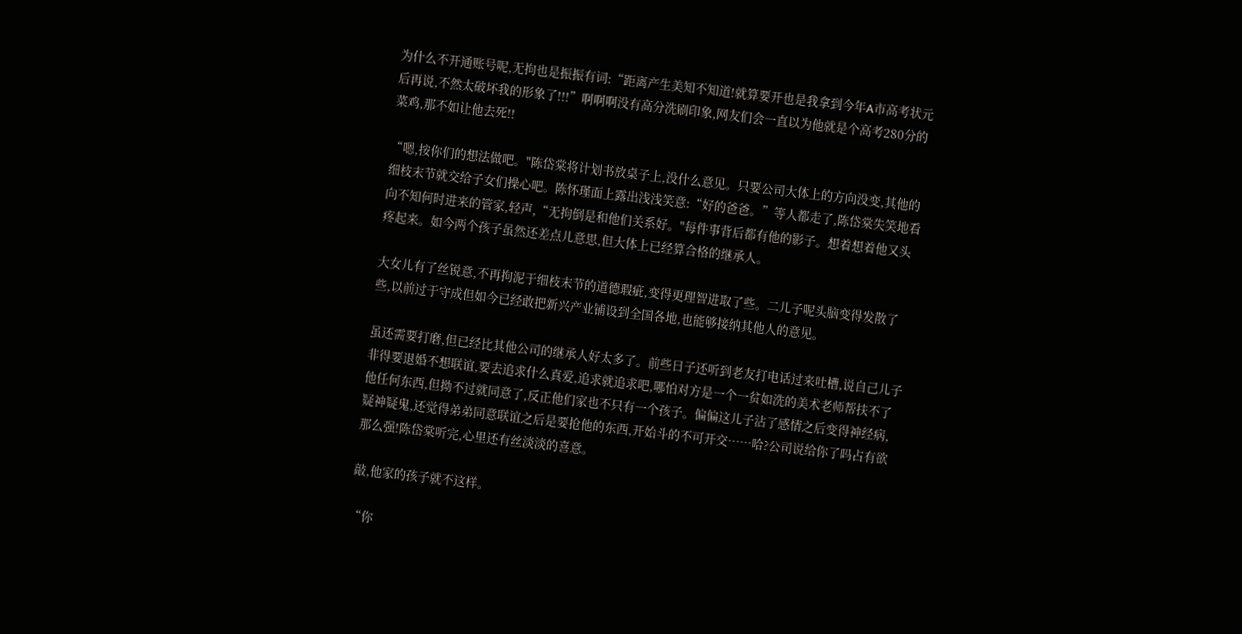为什么不开通账号呢,无拘也是振振有词:“距离产生美知不知道!就算要开也是我拿到今年A市高考状元后再说,不然太破坏我的形象了!!!”啊啊啊没有高分洗刷印象,网友们会一直以为他就是个高考280分的菜鸡,那不如让他去死!!

“嗯,按你们的想法做吧。"陈岱棠将计划书放桌子上,没什么意见。只要公司大体上的方向没变,其他的细枝末节就交给子女们操心吧。陈怀瑾面上露出浅浅笑意:“好的爸爸。”等人都走了,陈岱棠失笑地看向不知何时进来的管家,轻声,“无拘倒是和他们关系好。"每件事背后都有他的影子。想着想着他又头疼起来。如今两个孩子虽然还差点儿意思,但大体上已经算合格的继承人。

大女儿有了丝锐意,不再拘泥于细枝末节的道德瑕疵,变得更理智进取了些。二儿子呢头脑变得发散了些,以前过于守成但如今已经敢把新兴产业铺设到全国各地,也能够接纳其他人的意见。

虽还需要打磨,但已经比其他公司的继承人好太多了。前些日子还听到老友打电话过来吐槽,说自己儿子非得要退婚不想联谊,要去追求什么真爱,追求就追求吧,哪怕对方是一个一贫如洗的美术老师帮扶不了他任何东西,但拗不过就同意了,反正他们家也不只有一个孩子。偏偏这儿子沾了感情之后变得神经病,疑神疑鬼,还觉得弟弟同意联谊之后是要抢他的东西,开始斗的不可开交……哈?公司说给你了吗占有欲那么强!陈岱棠听完,心里还有丝淡淡的喜意。

敲,他家的孩子就不这样。

“你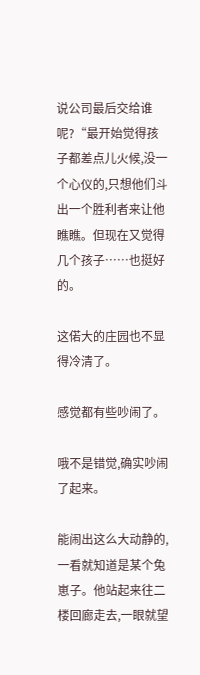说公司最后交给谁呢?“最开始觉得孩子都差点儿火候,没一个心仪的,只想他们斗出一个胜利者来让他瞧瞧。但现在又觉得几个孩子……也挺好的。

这偌大的庄园也不显得冷清了。

感觉都有些吵闹了。

哦不是错觉,确实吵闹了起来。

能闹出这么大动静的,一看就知道是某个兔崽子。他站起来往二楼回廊走去,一眼就望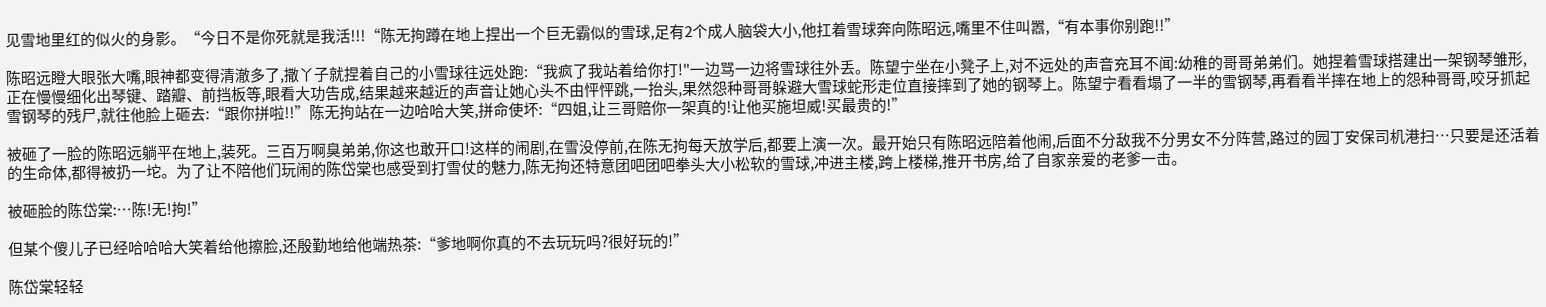见雪地里红的似火的身影。“今日不是你死就是我活!!!“陈无拘蹲在地上捏出一个巨无霸似的雪球,足有2个成人脑袋大小,他扛着雪球奔向陈昭远,嘴里不住叫嚣,“有本事你别跑!!”

陈昭远瞪大眼张大嘴,眼神都变得清澈多了,撒丫子就捏着自己的小雪球往远处跑:“我疯了我站着给你打!"一边骂一边将雪球往外丢。陈望宁坐在小凳子上,对不远处的声音充耳不闻:幼稚的哥哥弟弟们。她捏着雪球搭建出一架钢琴雏形,正在慢慢细化出琴键、踏瓣、前挡板等,眼看大功告成,结果越来越近的声音让她心头不由怦怦跳,一抬头,果然怨种哥哥躲避大雪球蛇形走位直接摔到了她的钢琴上。陈望宁看看塌了一半的雪钢琴,再看看半摔在地上的怨种哥哥,咬牙抓起雪钢琴的残尸,就往他脸上砸去:“跟你拼啦!!”陈无拘站在一边哈哈大笑,拼命使坏:“四姐,让三哥赔你一架真的!让他买施坦威!买最贵的!”

被砸了一脸的陈昭远躺平在地上,装死。三百万啊臭弟弟,你这也敢开口!这样的闹剧,在雪没停前,在陈无拘每天放学后,都要上演一次。最开始只有陈昭远陪着他闹,后面不分敌我不分男女不分阵营,路过的园丁安保司机港扫…只要是还活着的生命体,都得被扔一坨。为了让不陪他们玩闹的陈岱棠也感受到打雪仗的魅力,陈无拘还特意团吧团吧拳头大小松软的雪球,冲进主楼,跨上楼梯,推开书房,给了自家亲爱的老爹一击。

被砸脸的陈岱棠:…陈!无!拘!”

但某个傻儿子已经哈哈哈大笑着给他擦脸,还殷勤地给他端热茶:“爹地啊你真的不去玩玩吗?很好玩的!”

陈岱棠轻轻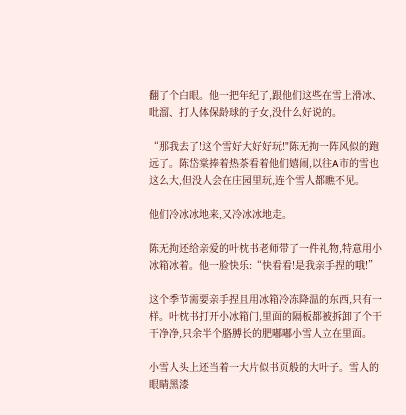翻了个白眼。他一把年纪了,跟他们这些在雪上滑冰、吡溜、打人体保龄球的子女,没什么好说的。

“那我去了!这个雪好大好好玩!"陈无拘一阵风似的跑远了。陈岱棠捧着热茶看着他们嬉闹,以往A市的雪也这么大,但没人会在庄园里玩,连个雪人都瞧不见。

他们冷冰冰地来,又冷冰冰地走。

陈无拘还给亲爱的叶枕书老师带了一件礼物,特意用小冰箱冰着。他一脸快乐:“快看看!是我亲手捏的哦!”

这个季节需要亲手捏且用冰箱冷冻降温的东西,只有一样。叶枕书打开小冰箱门,里面的隔板都被拆卸了个干干净净,只余半个胳膊长的肥嘟嘟小雪人立在里面。

小雪人头上还当着一大片似书页般的大叶子。雪人的眼睛黑漆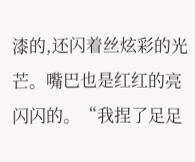漆的,还闪着丝炫彩的光芒。嘴巴也是红红的亮闪闪的。“我捏了足足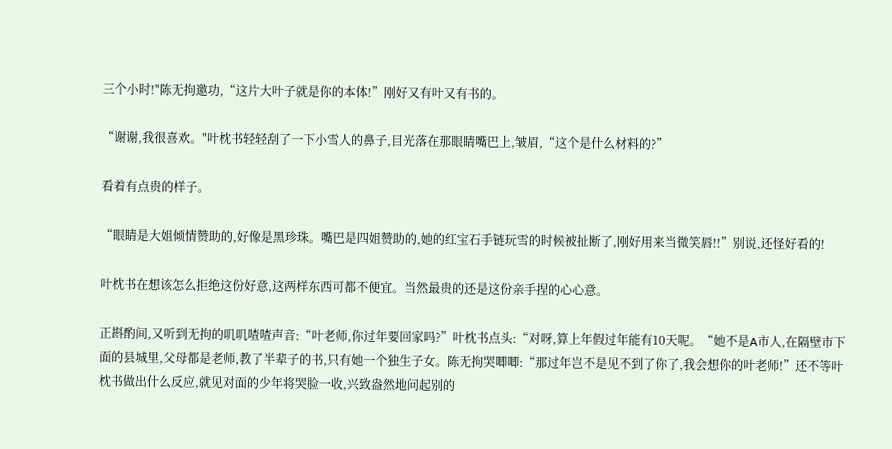三个小时!"陈无拘邀功,“这片大叶子就是你的本体!”刚好又有叶又有书的。

“谢谢,我很喜欢。"叶枕书轻轻刮了一下小雪人的鼻子,目光落在那眼睛嘴巴上,皱眉,“这个是什么材料的?”

看着有点贵的样子。

“眼睛是大姐倾情赞助的,好像是黑珍珠。嘴巴是四姐赞助的,她的红宝石手链玩雪的时候被扯断了,刚好用来当微笑唇!!”别说,还怪好看的!

叶枕书在想该怎么拒绝这份好意,这两样东西可都不便宜。当然最贵的还是这份亲手捏的心心意。

正斟酌间,又听到无拘的叽叽喳喳声音:“叶老师,你过年要回家吗?”叶枕书点头:“对呀,算上年假过年能有10天呢。“她不是A市人,在隔壁市下面的县城里,父母都是老师,教了半辈子的书,只有她一个独生子女。陈无拘哭唧唧:“那过年岂不是见不到了你了,我会想你的叶老师!”还不等叶枕书做出什么反应,就见对面的少年将哭脸一收,兴致盎然地问起别的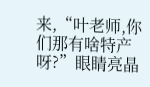来,“叶老师,你们那有啥特产呀?”眼睛亮晶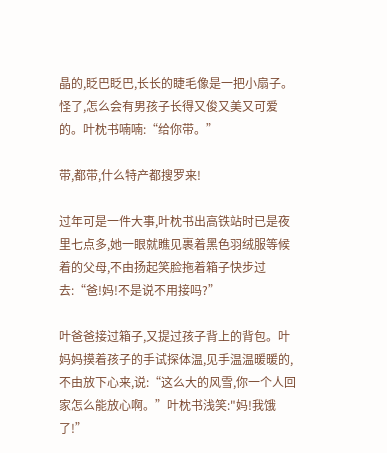晶的,眨巴眨巴,长长的睫毛像是一把小扇子。怪了,怎么会有男孩子长得又俊又美又可爱的。叶枕书喃喃:“给你带。”

带,都带,什么特产都搜罗来!

过年可是一件大事,叶枕书出高铁站时已是夜里七点多,她一眼就瞧见裹着黑色羽绒服等候着的父母,不由扬起笑脸拖着箱子快步过去:“爸!妈!不是说不用接吗?”

叶爸爸接过箱子,又提过孩子背上的背包。叶妈妈摸着孩子的手试探体温,见手温温暖暖的,不由放下心来,说:“这么大的风雪,你一个人回家怎么能放心啊。”叶枕书浅笑:"妈!我饿了!”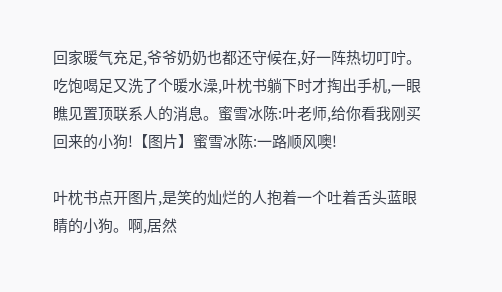回家暖气充足,爷爷奶奶也都还守候在,好一阵热切叮咛。吃饱喝足又洗了个暖水澡,叶枕书躺下时才掏出手机,一眼瞧见置顶联系人的消息。蜜雪冰陈:叶老师,给你看我刚买回来的小狗!【图片】蜜雪冰陈:一路顺风噢!

叶枕书点开图片,是笑的灿烂的人抱着一个吐着舌头蓝眼睛的小狗。啊,居然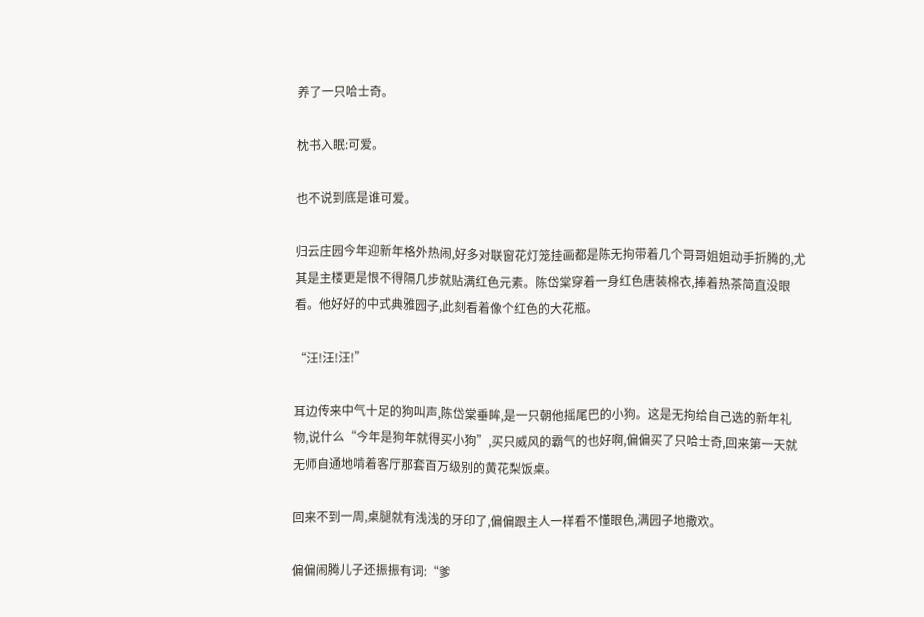养了一只哈士奇。

枕书入眠:可爱。

也不说到底是谁可爱。

归云庄园今年迎新年格外热闹,好多对联窗花灯笼挂画都是陈无拘带着几个哥哥姐姐动手折腾的,尤其是主楼更是恨不得隔几步就贴满红色元素。陈岱棠穿着一身红色唐装棉衣,捧着热茶简直没眼看。他好好的中式典雅园子,此刻看着像个红色的大花瓶。

“汪!汪!汪!”

耳边传来中气十足的狗叫声,陈岱棠垂眸,是一只朝他摇尾巴的小狗。这是无拘给自己选的新年礼物,说什么“今年是狗年就得买小狗”,买只威风的霸气的也好啊,偏偏买了只哈士奇,回来第一天就无师自通地啃着客厅那套百万级别的黄花梨饭桌。

回来不到一周,桌腿就有浅浅的牙印了,偏偏跟主人一样看不懂眼色,满园子地撒欢。

偏偏闹腾儿子还振振有词:“爹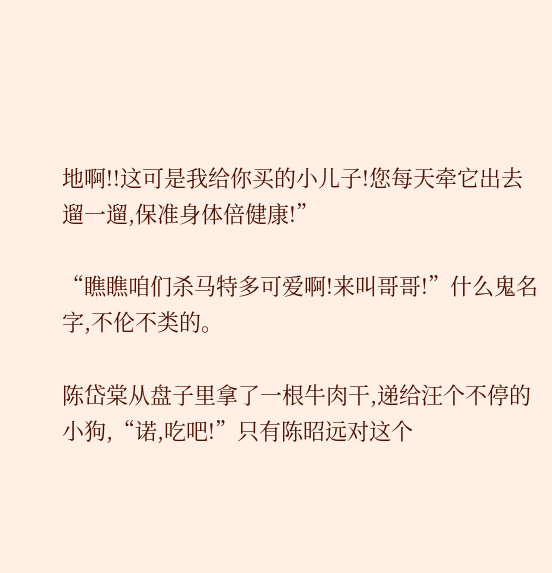地啊!!这可是我给你买的小儿子!您每天牵它出去遛一遛,保准身体倍健康!”

“瞧瞧咱们杀马特多可爱啊!来叫哥哥!”什么鬼名字,不伦不类的。

陈岱棠从盘子里拿了一根牛肉干,递给汪个不停的小狗,“诺,吃吧!”只有陈昭远对这个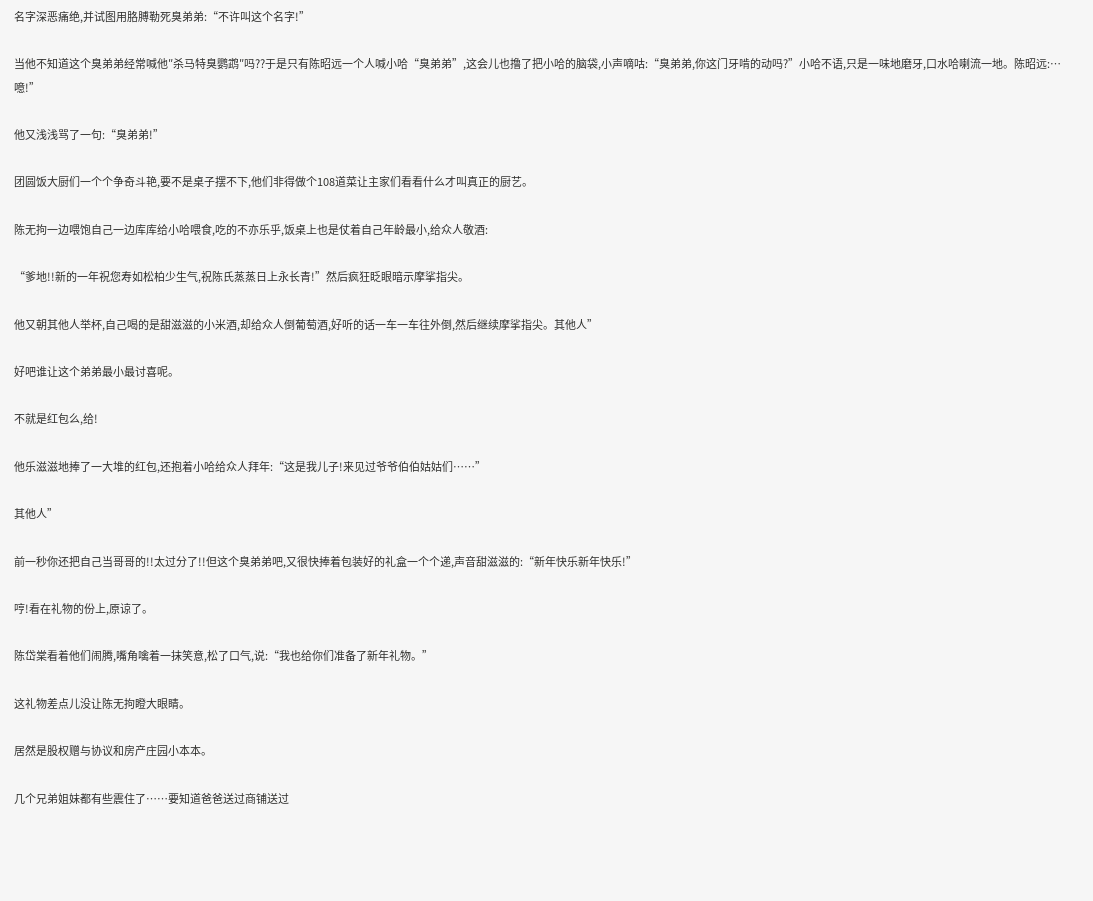名字深恶痛绝,并试图用胳膊勒死臭弟弟:“不许叫这个名字!”

当他不知道这个臭弟弟经常喊他″杀马特臭鹦鹉″吗??于是只有陈昭远一个人喊小哈“臭弟弟”,这会儿也撸了把小哈的脑袋,小声嘀咕:“臭弟弟,你这门牙啃的动吗?”小哈不语,只是一味地磨牙,口水哈喇流一地。陈昭远:…噫!”

他又浅浅骂了一句:“臭弟弟!”

团圆饭大厨们一个个争奇斗艳,要不是桌子摆不下,他们非得做个108道菜让主家们看看什么才叫真正的厨艺。

陈无拘一边喂饱自己一边库库给小哈喂食,吃的不亦乐乎,饭桌上也是仗着自己年龄最小,给众人敬酒:

“爹地!!新的一年祝您寿如松柏少生气,祝陈氏蒸蒸日上永长青!”然后疯狂眨眼暗示摩挲指尖。

他又朝其他人举杯,自己喝的是甜滋滋的小米酒,却给众人倒葡萄酒,好听的话一车一车往外倒,然后继续摩挲指尖。其他人”

好吧谁让这个弟弟最小最讨喜呢。

不就是红包么,给!

他乐滋滋地捧了一大堆的红包,还抱着小哈给众人拜年:“这是我儿子!来见过爷爷伯伯姑姑们……”

其他人”

前一秒你还把自己当哥哥的!!太过分了!!但这个臭弟弟吧,又很快捧着包装好的礼盒一个个递,声音甜滋滋的:“新年快乐新年快乐!”

哼!看在礼物的份上,原谅了。

陈岱棠看着他们闹腾,嘴角噙着一抹笑意,松了口气,说:“我也给你们准备了新年礼物。”

这礼物差点儿没让陈无拘瞪大眼睛。

居然是股权赠与协议和房产庄园小本本。

几个兄弟姐妹都有些震住了……要知道爸爸送过商铺送过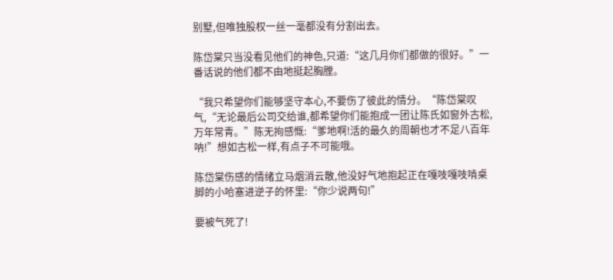别墅,但唯独股权一丝一毫都没有分割出去。

陈岱棠只当没看见他们的神色,只道:“这几月你们都做的很好。”一番话说的他们都不由地挺起胸膛。

“我只希望你们能够坚守本心,不要伤了彼此的情分。“陈岱棠叹气,“无论最后公司交给谁,都希望你们能抱成一团让陈氏如窗外古松,万年常青。”陈无拘感慨:“爹地啊!活的最久的周朝也才不足八百年呐!”想如古松一样,有点子不可能哦。

陈岱棠伤感的情绪立马烟消云散,他没好气地抱起正在嘎吱嘎吱啃桌脚的小哈塞进逆子的怀里:“你少说两句!”

要被气死了!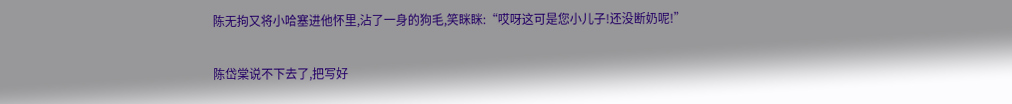陈无拘又将小哈塞进他怀里,沾了一身的狗毛,笑眯眯:“哎呀这可是您小儿子!还没断奶呢!”

陈岱棠说不下去了,把写好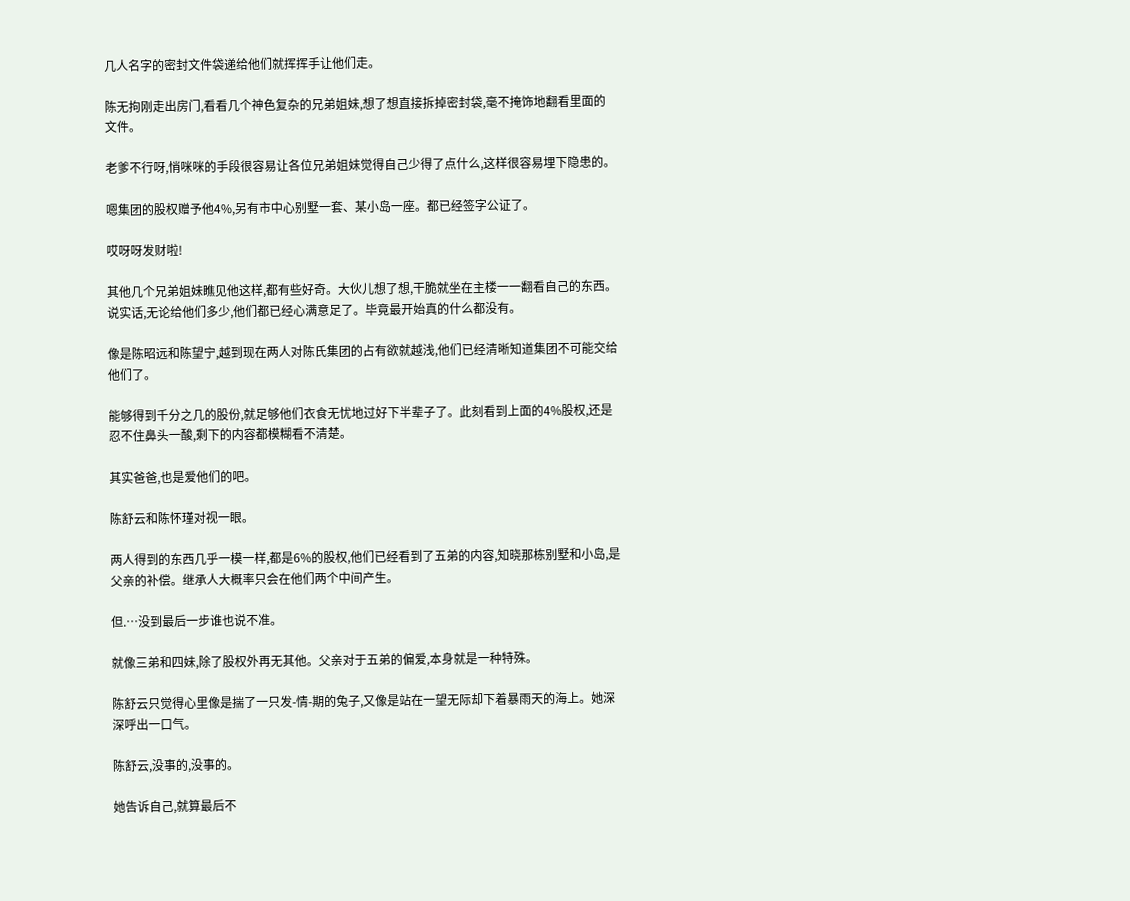几人名字的密封文件袋递给他们就挥挥手让他们走。

陈无拘刚走出房门,看看几个神色复杂的兄弟姐妹,想了想直接拆掉密封袋,毫不掩饰地翻看里面的文件。

老爹不行呀,悄咪咪的手段很容易让各位兄弟姐妹觉得自己少得了点什么,这样很容易埋下隐患的。

嗯集团的股权赠予他4%,另有市中心别墅一套、某小岛一座。都已经签字公证了。

哎呀呀发财啦!

其他几个兄弟姐妹瞧见他这样,都有些好奇。大伙儿想了想,干脆就坐在主楼一一翻看自己的东西。说实话,无论给他们多少,他们都已经心满意足了。毕竟最开始真的什么都没有。

像是陈昭远和陈望宁,越到现在两人对陈氏集团的占有欲就越浅,他们已经清晰知道集团不可能交给他们了。

能够得到千分之几的股份,就足够他们衣食无忧地过好下半辈子了。此刻看到上面的4%股权,还是忍不住鼻头一酸,剩下的内容都模糊看不清楚。

其实爸爸,也是爱他们的吧。

陈舒云和陈怀瑾对视一眼。

两人得到的东西几乎一模一样,都是6%的股权,他们已经看到了五弟的内容,知晓那栋别墅和小岛,是父亲的补偿。继承人大概率只会在他们两个中间产生。

但.…没到最后一步谁也说不准。

就像三弟和四妹,除了股权外再无其他。父亲对于五弟的偏爱,本身就是一种特殊。

陈舒云只觉得心里像是揣了一只发-情-期的兔子,又像是站在一望无际却下着暴雨天的海上。她深深呼出一口气。

陈舒云,没事的,没事的。

她告诉自己,就算最后不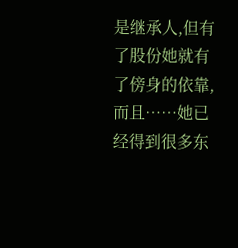是继承人,但有了股份她就有了傍身的依靠,而且……她已经得到很多东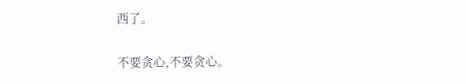西了。

不要贪心,不要贪心。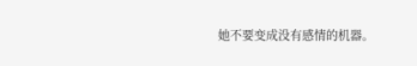她不要变成没有感情的机器。